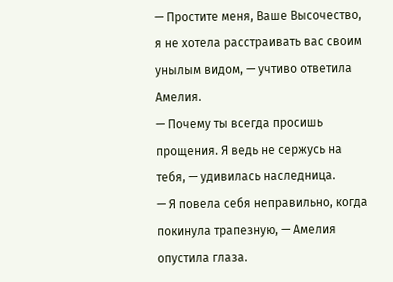— Простите меня, Ваше Высочество, я не хотела расстраивать вас своим унылым видом, — учтиво ответила Амелия.
— Почему ты всегда просишь прощения. Я ведь не сержусь на тебя, — удивилась наследница.
— Я повела себя неправильно, когда покинула трапезную, — Амелия опустила глаза.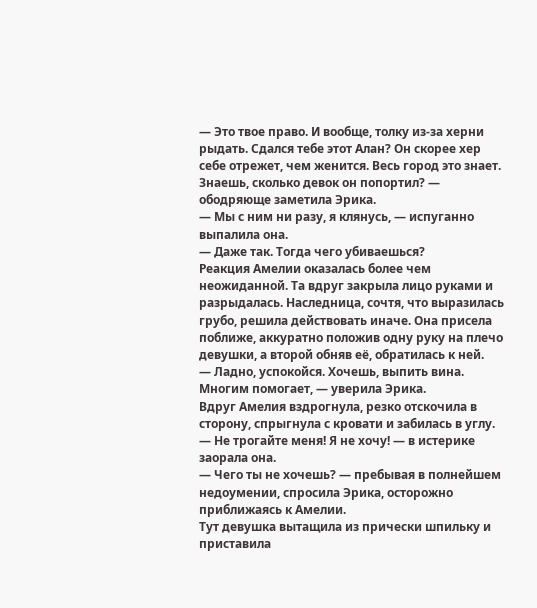— Это твое право. И вообще, толку из-за херни рыдать. Сдался тебе этот Алан? Он скорее хер себе отрежет, чем женится. Весь город это знает. Знаешь, сколько девок он попортил? — ободряюще заметила Эрика.
— Мы с ним ни разу, я клянусь, — испуганно выпалила она.
— Даже так. Тогда чего убиваешься?
Реакция Амелии оказалась более чем неожиданной. Та вдруг закрыла лицо руками и разрыдалась. Наследница, сочтя, что выразилась грубо, решила действовать иначе. Она присела поближе, аккуратно положив одну руку на плечо девушки, а второй обняв её, обратилась к ней.
— Ладно, успокойся. Хочешь, выпить вина. Многим помогает, — уверила Эрика.
Вдруг Амелия вздрогнула, резко отскочила в сторону, спрыгнула с кровати и забилась в углу.
— Не трогайте меня! Я не хочу! — в истерике заорала она.
— Чего ты не хочешь? — пребывая в полнейшем недоумении, спросила Эрика, осторожно приближаясь к Амелии.
Тут девушка вытащила из прически шпильку и приставила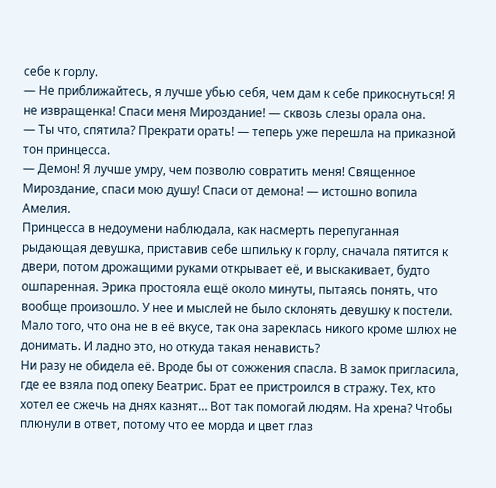себе к горлу.
— Не приближайтесь, я лучше убью себя, чем дам к себе прикоснуться! Я не извращенка! Спаси меня Мироздание! — сквозь слезы орала она.
— Ты что, спятила? Прекрати орать! — теперь уже перешла на приказной тон принцесса.
— Демон! Я лучше умру, чем позволю совратить меня! Священное Мироздание, спаси мою душу! Спаси от демона! — истошно вопила Амелия.
Принцесса в недоумени наблюдала, как насмерть перепуганная рыдающая девушка, приставив себе шпильку к горлу, сначала пятится к двери, потом дрожащими руками открывает её, и выскакивает, будто ошпаренная. Эрика простояла ещё около минуты, пытаясь понять, что вообще произошло. У нее и мыслей не было склонять девушку к постели. Мало того, что она не в её вкусе, так она зареклась никого кроме шлюх не донимать. И ладно это, но откуда такая ненависть?
Ни разу не обидела её. Вроде бы от сожжения спасла. В замок пригласила, где ее взяла под опеку Беатрис. Брат ее пристроился в стражу. Тех, кто хотел ее сжечь на днях казнят… Вот так помогай людям. На хрена? Чтобы плюнули в ответ, потому что ее морда и цвет глаз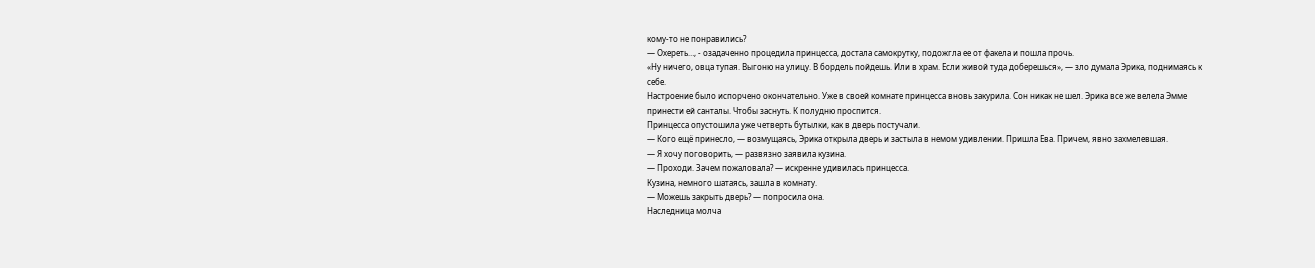кому-то не понравились?
— Охереть…, - озадаченно процедила принцесса, достала самокрутку, подожгла ее от факела и пошла прочь.
«Ну ничего, овца тупая. Выгоню на улицу. В бордель пойдешь. Или в храм. Если живой туда доберешься», — зло думала Эрика, поднимаясь к себе.
Настроение было испорчено окончательно. Уже в своей комнате принцесса вновь закурила. Сон никак не шел. Эрика все же велела Эмме принести ей санталы. Чтобы заснуть. К полудню проспится.
Принцесса опустошила уже четверть бутылки, как в дверь постучали.
— Кого ещё принесло, — возмущаясь, Эрика открыла дверь и застыла в немом удивлении. Пришла Ева. Причем, явно захмелевшая.
— Я хочу поговорить, — развязно заявила кузина.
— Проходи. Зачем пожаловала? — искренне удивилась принцесса.
Кузина, немного шатаясь, зашла в комнату.
— Можешь закрыть дверь? — попросила она.
Наследница молча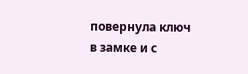повернула ключ в замке и с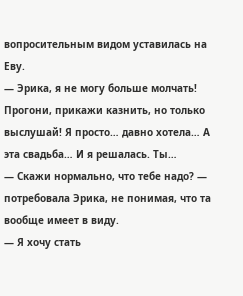вопросительным видом уставилась на Еву.
— Эрика, я не могу больше молчать! Прогони, прикажи казнить, но только выслушай! Я просто… давно хотела… А эта свадьба… И я решалась. Ты…
— Скажи нормально, что тебе надо? — потребовала Эрика, не понимая, что та вообще имеет в виду.
— Я хочу стать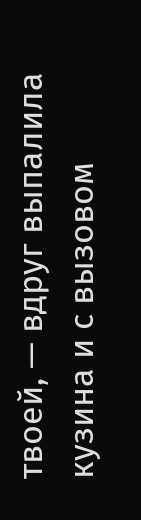твоей, — вдруг выпалила кузина и с вызовом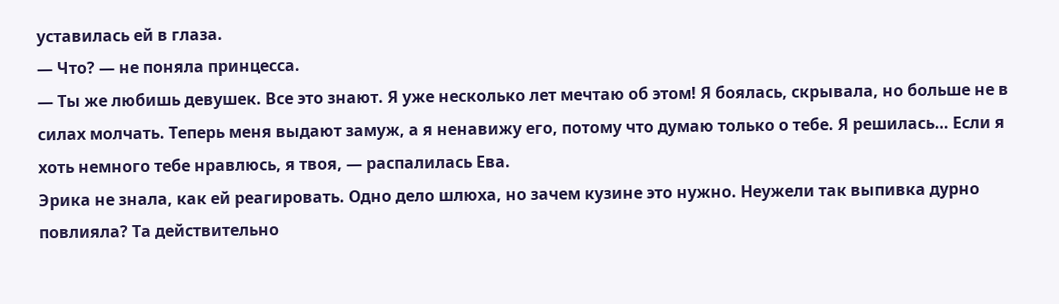уставилась ей в глаза.
— Что? — не поняла принцесса.
— Ты же любишь девушек. Все это знают. Я уже несколько лет мечтаю об этом! Я боялась, скрывала, но больше не в силах молчать. Теперь меня выдают замуж, а я ненавижу его, потому что думаю только о тебе. Я решилась… Если я хоть немного тебе нравлюсь, я твоя, — распалилась Ева.
Эрика не знала, как ей реагировать. Одно дело шлюха, но зачем кузине это нужно. Неужели так выпивка дурно повлияла? Та действительно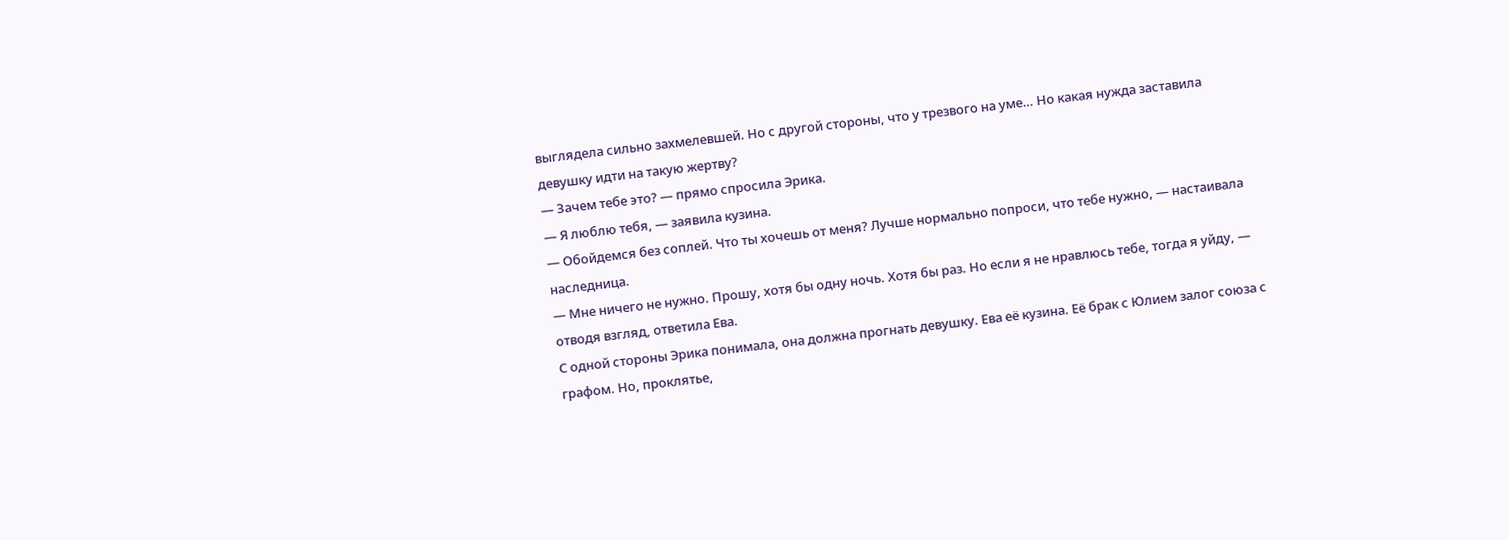выглядела сильно захмелевшей. Но с другой стороны, что у трезвого на уме… Но какая нужда заставила девушку идти на такую жертву?
— Зачем тебе это? — прямо спросила Эрика.
— Я люблю тебя, — заявила кузина.
— Обойдемся без соплей. Что ты хочешь от меня? Лучше нормально попроси, что тебе нужно, — настаивала наследница.
— Мне ничего не нужно. Прошу, хотя бы одну ночь. Хотя бы раз. Но если я не нравлюсь тебе, тогда я уйду, — отводя взгляд, ответила Ева.
С одной стороны Эрика понимала, она должна прогнать девушку. Ева её кузина. Её брак с Юлием залог союза с графом. Но, проклятье,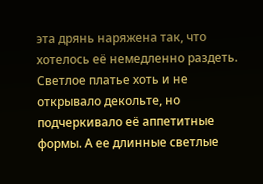эта дрянь наряжена так, что хотелось её немедленно раздеть. Светлое платье хоть и не открывало декольте, но подчеркивало её аппетитные формы. А ее длинные светлые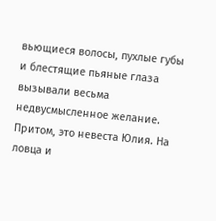вьющиеся волосы, пухлые губы и блестящие пьяные глаза вызывали весьма недвусмысленное желание. Притом, это невеста Юлия. На ловца и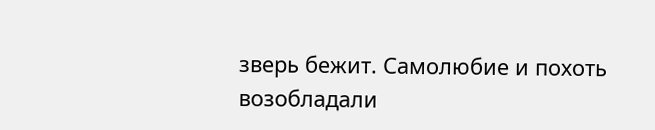зверь бежит. Самолюбие и похоть возобладали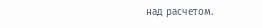над расчетом.